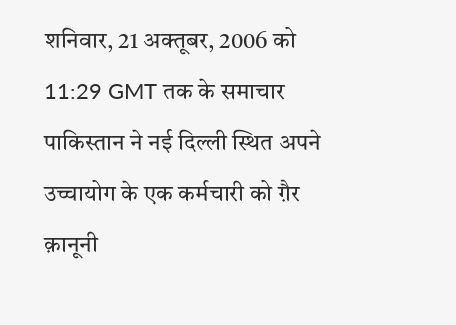शनिवार, 21 अक्तूबर, 2006 को 11:29 GMT तक के समाचार
पाकिस्तान ने नई दिल्ली स्थित अपने उच्चायोग के एक कर्मचारी को ग़ैर क़ानूनी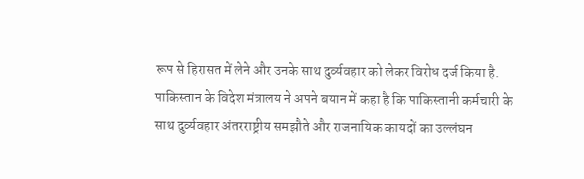रूप से हिरासत में लेने और उनके साथ दुर्व्यवहार को लेकर विरोध दर्ज किया है.
पाकिस्तान के विदेश मंत्रालय ने अपने बयान में कहा है कि पाकिस्तानी कर्मचारी के साथ दुर्व्यवहार अंतरराष्ट्रीय समझौते और राजनायिक कायदों का उल्लंघन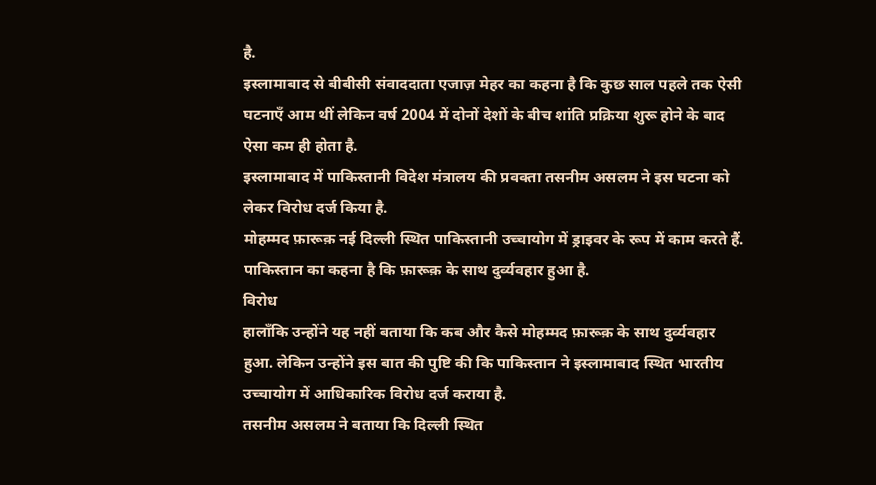है.
इस्लामाबाद से बीबीसी संवाददाता एजाज़ मेहर का कहना है कि कुछ साल पहले तक ऐसी घटनाएँ आम थीं लेकिन वर्ष 2004 में दोनों देशों के बीच शांति प्रक्रिया शुरू होने के बाद ऐसा कम ही होता है.
इस्लामाबाद में पाकिस्तानी विदेश मंत्रालय की प्रवक्ता तसनीम असलम ने इस घटना को लेकर विरोध दर्ज किया है.
मोहम्मद फ़ारूक़ नई दिल्ली स्थित पाकिस्तानी उच्चायोग में ड्राइवर के रूप में काम करते हैं. पाकिस्तान का कहना है कि फ़ारूक़ के साथ दुर्व्यवहार हुआ है.
विरोध
हालाँकि उन्होंने यह नहीं बताया कि कब और कैसे मोहम्मद फ़ारूक़ के साथ दुर्व्यवहार हुआ. लेकिन उन्होंने इस बात की पुष्टि की कि पाकिस्तान ने इस्लामाबाद स्थित भारतीय उच्चायोग में आधिकारिक विरोध दर्ज कराया है.
तसनीम असलम ने बताया कि दिल्ली स्थित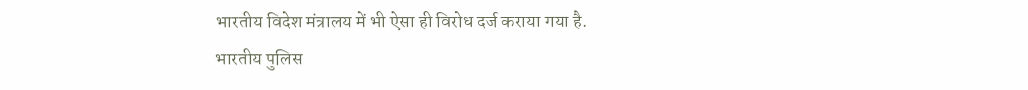भारतीय विदेश मंत्रालय में भी ऐसा ही विरोध दर्ज कराया गया है.
भारतीय पुलिस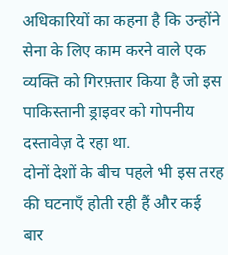अधिकारियों का कहना है कि उन्होंने सेना के लिए काम करने वाले एक व्यक्ति को गिरफ़्तार किया है जो इस पाकिस्तानी ड्राइवर को गोपनीय दस्तावेज़ दे रहा था.
दोनों देशों के बीच पहले भी इस तरह की घटनाएँ होती रही हैं और कई बार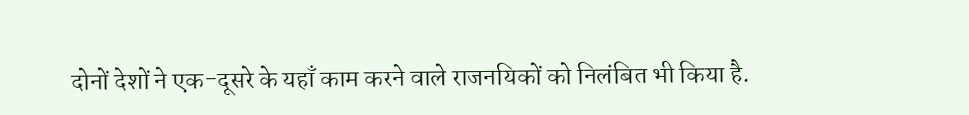दोनों देशों ने एक-दूसरे के यहाँ काम करने वाले राजनयिकों को निलंबित भी किया है.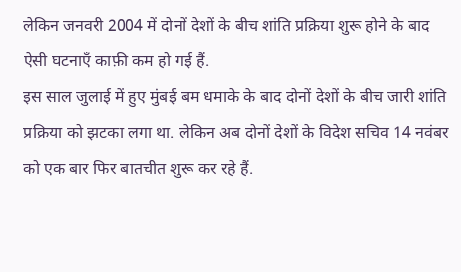लेकिन जनवरी 2004 में दोनों देशों के बीच शांति प्रक्रिया शुरू होने के बाद ऐसी घटनाएँ काफ़ी कम हो गई हैं.
इस साल जुलाई में हुए मुंबई बम धमाके के बाद दोनों देशों के बीच जारी शांति प्रक्रिया को झटका लगा था. लेकिन अब दोनों देशों के विदेश सचिव 14 नवंबर को एक बार फिर बातचीत शुरू कर रहे हैं.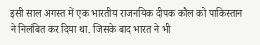इसी साल अगस्त में एक भारतीय राजनयिक दीपक कौल को पाकिस्तान ने निलंबित कर दिया था. जिसके बाद भारत ने भी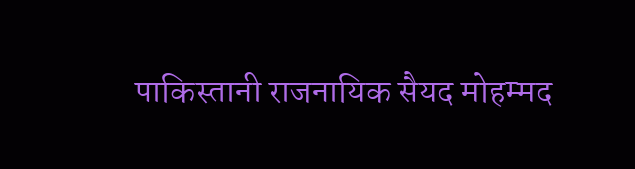पाकिस्तानी राजनायिक सैयद मोहम्मद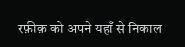रफ़ीक़ को अपने यहाँ से निकाल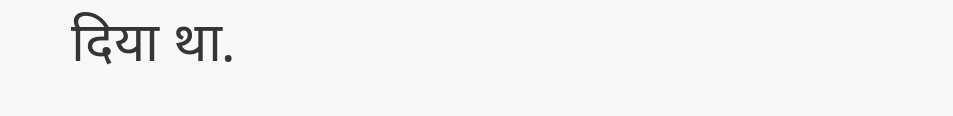दिया था.